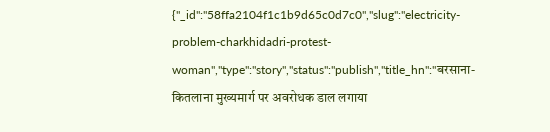{"_id":"58ffa2104f1c1b9d65c0d7c0","slug":"electricity-problem-charkhidadri-protest-woman","type":"story","status":"publish","title_hn":"बरसाना-कितलाना मुख्यमार्ग पर अवरोधक डाल लगाया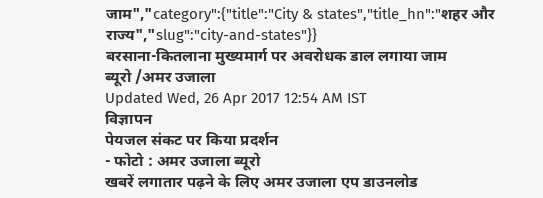जाम","category":{"title":"City & states","title_hn":"शहर और राज्य","slug":"city-and-states"}}
बरसाना-कितलाना मुख्यमार्ग पर अवरोधक डाल लगाया जाम
ब्यूरो /अमर उजाला
Updated Wed, 26 Apr 2017 12:54 AM IST
विज्ञापन
पेयजल संकट पर किया प्रदर्शन
- फोटो : अमर उजाला ब्यूरो
खबरें लगातार पढ़ने के लिए अमर उजाला एप डाउनलोड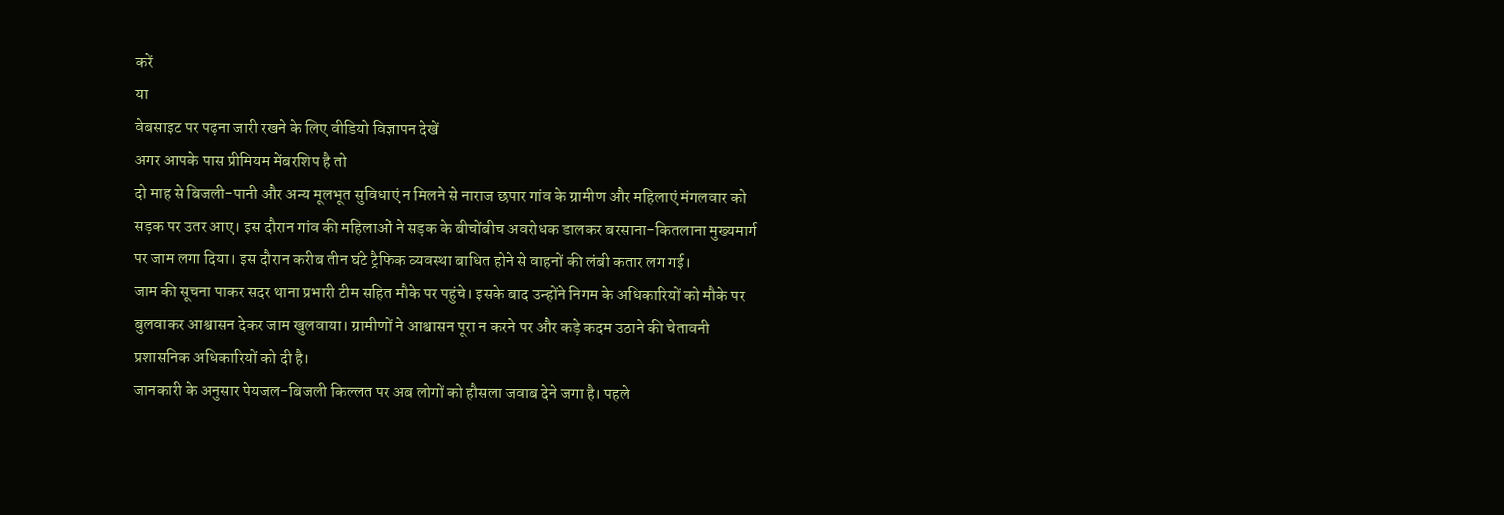करें
या
वेबसाइट पर पढ़ना जारी रखने के लिए वीडियो विज्ञापन देखें
अगर आपके पास प्रीमियम मेंबरशिप है तो
दो माह से बिजली-पानी और अन्य मूलभूत सुविधाएं न मिलने से नाराज छपार गांव के ग्रामीण और महिलाएं मंगलवार को सड़क पर उतर आए। इस दौरान गांव की महिलाओं ने सड़क के बीचोंबीच अवरोधक डालकर बरसाना-कितलाना मुख्यमार्ग पर जाम लगा दिया। इस दौरान करीब तीन घंटे ट्रैफिक व्यवस्था बाधित होने से वाहनों की लंबी कतार लग गई।
जाम की सूचना पाकर सदर थाना प्रभारी टीम सहित मौके पर पहुंचे। इसके बाद उन्होंने निगम के अधिकारियों को मौके पर बुलवाकर आश्वासन देकर जाम खुलवाया। ग्रामीणों ने आश्वासन पूरा न करने पर और कड़े कदम उठाने की चेतावनी प्रशासनिक अधिकारियों को दी है।
जानकारी के अनुसार पेयजल-बिजली किल्लत पर अब लोगों को हौसला जवाब देने जगा है। पहले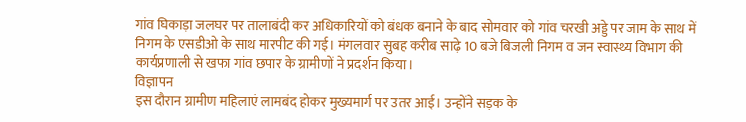गांव घिकाड़ा जलघर पर तालाबंदी कर अधिकारियों को बंधक बनाने के बाद सोमवार को गांव चरखी अड्डे पर जाम के साथ में निगम के एसडीओ के साथ मारपीट की गई। मंगलवार सुबह करीब साढ़े 10 बजे बिजली निगम व जन स्वास्थ्य विभाग की कार्यप्रणाली से खफा गांव छपार के ग्रामीणों ने प्रदर्शन किया।
विज्ञापन
इस दौरान ग्रामीण महिलाएं लामबंद होकर मुख्यमार्ग पर उतर आई। उन्होंने सड़क के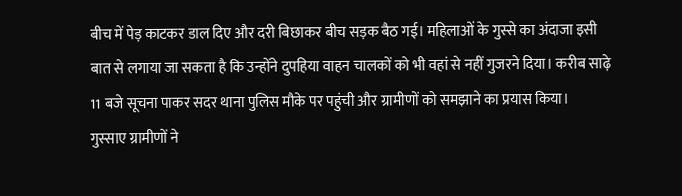बीच में पेड़ काटकर डाल दिए और दरी बिछाकर बीच सड़क बैठ गई। महिलाओं के गुस्से का अंदाजा इसी बात से लगाया जा सकता है कि उन्होंने दुपहिया वाहन चालकों को भी वहां से नहीं गुजरने दिया। करीब साढ़े 11 बजे सूचना पाकर सदर थाना पुलिस मौके पर पहुंची और ग्रामीणों को समझाने का प्रयास किया।
गुस्साए ग्रामीणों ने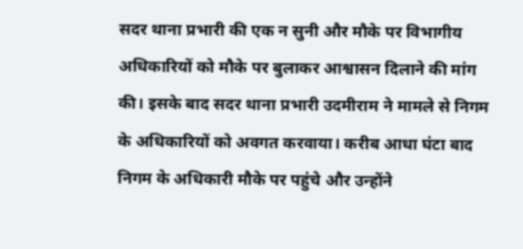सदर थाना प्रभारी की एक न सुनी और मौके पर विभागीय अधिकारियों को मौके पर बुलाकर आश्वासन दिलाने की मांग की। इसके बाद सदर थाना प्रभारी उदमीराम ने मामले से निगम के अधिकारियों को अवगत करवाया। करीब आधा घंटा बाद निगम के अधिकारी मौके पर पहुंचे और उन्होंने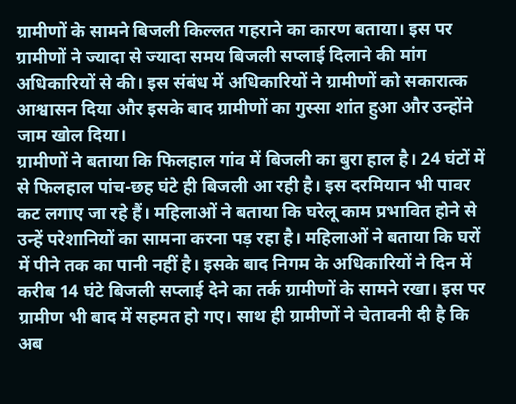ग्रामीणों के सामने बिजली किल्लत गहराने का कारण बताया। इस पर ग्रामीणों ने ज्यादा से ज्यादा समय बिजली सप्लाई दिलाने की मांग अधिकारियों से की। इस संबंध में अधिकारियों ने ग्रामीणों को सकारात्क आश्वासन दिया और इसके बाद ग्रामीणों का गुस्सा शांत हुआ और उन्होंने जाम खोल दिया।
ग्रामीणों ने बताया कि फिलहाल गांव में बिजली का बुरा हाल है। 24 घंटों में से फिलहाल पांच-छह घंटे ही बिजली आ रही है। इस दरमियान भी पावर कट लगाए जा रहे हैं। महिलाओं ने बताया कि घरेलू काम प्रभावित होने से उन्हें परेशानियों का सामना करना पड़ रहा है। महिलाओं ने बताया कि घरों में पीने तक का पानी नहीं है। इसके बाद निगम के अधिकारियों ने दिन में करीब 14 घंटे बिजली सप्लाई देने का तर्क ग्रामीणों के सामने रखा। इस पर ग्रामीण भी बाद में सहमत हो गए। साथ ही ग्रामीणों ने चेतावनी दी है कि अब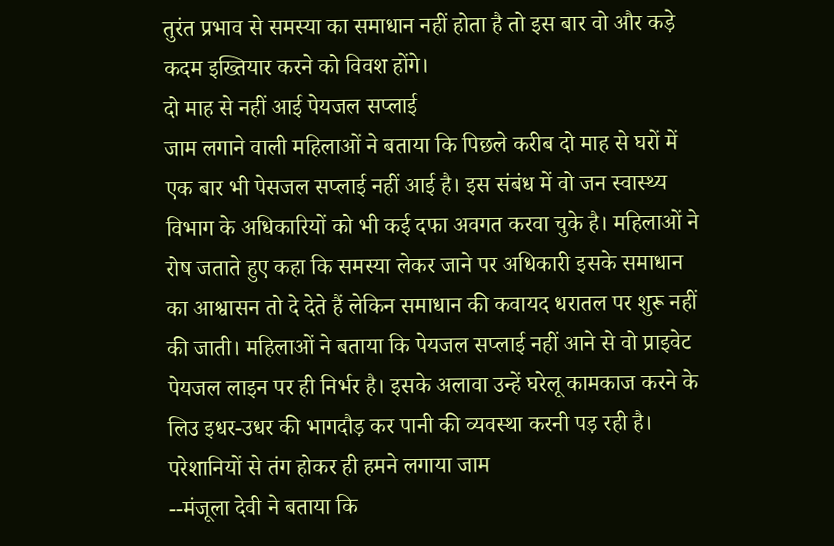तुरंत प्रभाव से समस्या का समाधान नहीं होता है तो इस बार वो और कड़े कदम इख्तियार करने को विवश होंगे।
दो माह से नहीं आई पेयजल सप्लाई
जाम लगाने वाली महिलाओं ने बताया कि पिछले करीब दो माह से घरों में एक बार भी पेसजल सप्लाई नहीं आई है। इस संबंध में वो जन स्वास्थ्य विभाग के अधिकारियों को भी कई दफा अवगत करवा चुके है। महिलाओं ने रोष जताते हुए कहा कि समस्या लेकर जाने पर अधिकारी इसके समाधान का आश्वासन तो दे देते हैं लेकिन समाधान की कवायद धरातल पर शुरू नहीं की जाती। महिलाओं ने बताया कि पेयजल सप्लाई नहीं आने से वो प्राइवेट पेयजल लाइन पर ही निर्भर है। इसके अलावा उन्हें घरेलू कामकाज करने के लिउ इधर-उधर की भागदौड़ कर पानी की व्यवस्था करनी पड़ रही है।
परेशानियों से तंग होकर ही हमने लगाया जाम
--मंजूला देवी ने बताया कि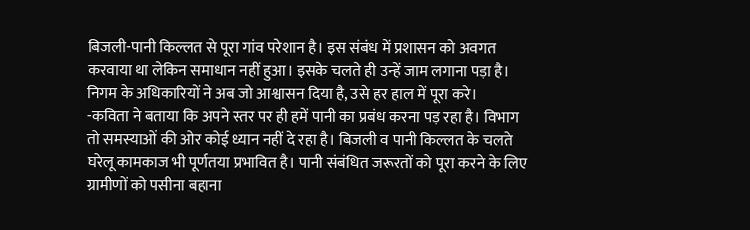बिजली-पानी किल्लत से पूरा गांव परेशान है। इस संबंध में प्रशासन को अवगत करवाया था लेकिन समाधान नहीं हुआ। इसके चलते ही उन्हें जाम लगाना पड़ा है। निगम के अधिकारियों ने अब जो आश्वासन दिया है, उसे हर हाल में पूरा करे।
-कविता ने बताया कि अपने स्तर पर ही हमें पानी का प्रबंध करना पड़ रहा है। विभाग तो समस्याओं की ओर कोई ध्यान नहीं दे रहा है। बिजली व पानी किल्लत के चलते घरेलू कामकाज भी पूर्णतया प्रभावित है। पानी संबंधित जरूरतों को पूरा करने के लिए ग्रामीणों को पसीना बहाना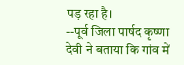पड़ रहा है।
--पूर्व जिला पार्षद कृष्णा देवी ने बताया कि गांव में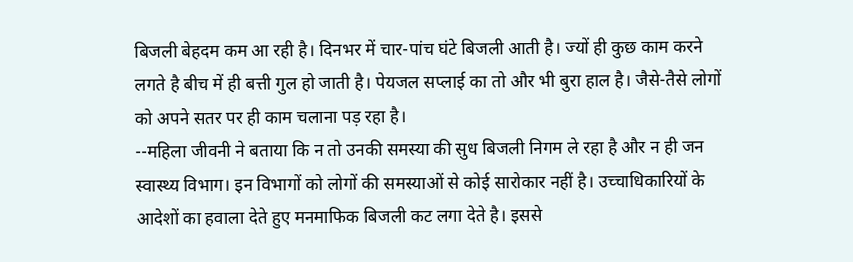बिजली बेहदम कम आ रही है। दिनभर में चार-पांच घंटे बिजली आती है। ज्यों ही कुछ काम करने लगते है बीच में ही बत्ती गुल हो जाती है। पेयजल सप्लाई का तो और भी बुरा हाल है। जैसे-तैसे लोगों को अपने सतर पर ही काम चलाना पड़ रहा है।
--महिला जीवनी ने बताया कि न तो उनकी समस्या की सुध बिजली निगम ले रहा है और न ही जन स्वास्थ्य विभाग। इन विभागों को लोगों की समस्याओं से कोई सारोकार नहीं है। उच्चाधिकारियों के आदेशों का हवाला देते हुए मनमाफिक बिजली कट लगा देते है। इससे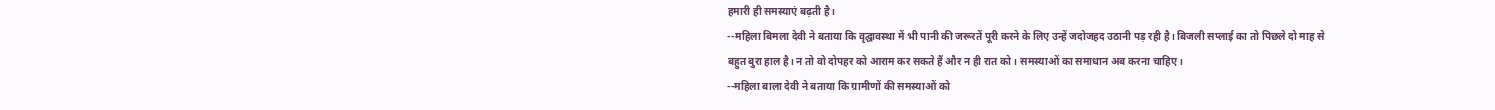हमारी ही समस्याएं बढ़ती है।
--महिला बिमला देवी ने बताया कि वृद्घावस्था में भी पानी की जरूरतें पूरी करने के लिए उन्हें जदोजहद उठानी पड़ रही है। बिजली सप्लाई का तो पिछले दो माह से बहुत बुरा हाल है। न तो वो दोपहर को आराम कर सकते हैं और न ही रात को। समस्याओं का समाधान अब करना चाहिए।
--महिला बाला देवी ने बताया कि ग्रामीणों की समस्याओं को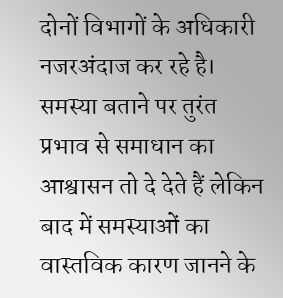दोनों विभागों के अधिकारी नजरअंदाज कर रहे है। समस्या बताने पर तुरंत प्रभाव से समाधान का आश्वासन तो दे देते हैं लेकिन बाद में समस्याओं का वास्तविक कारण जानने के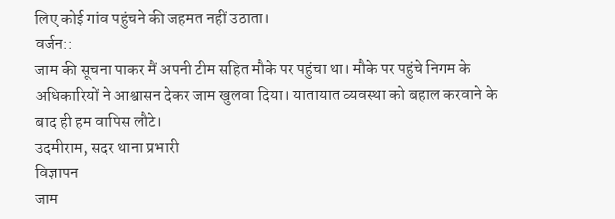लिए कोई गांव पहुंचने की जहमत नहीं उठाता।
वर्जन::
जाम की सूचना पाकर मैं अपनी टीम सहित मौके पर पहुंचा था। मौके पर पहुंचे निगम के अधिकारियों ने आश्वासन देकर जाम खुलवा दिया। यातायात व्यवस्था को बहाल करवाने के बाद ही हम वापिस लौटे।
उदमीराम, सदर थाना प्रभारी
विज्ञापन
जाम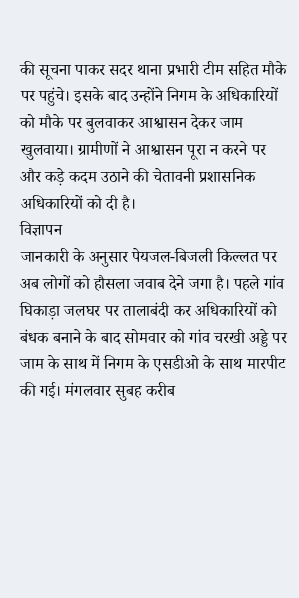की सूचना पाकर सदर थाना प्रभारी टीम सहित मौके पर पहुंचे। इसके बाद उन्होंने निगम के अधिकारियों को मौके पर बुलवाकर आश्वासन देकर जाम खुलवाया। ग्रामीणों ने आश्वासन पूरा न करने पर और कड़े कदम उठाने की चेतावनी प्रशासनिक अधिकारियों को दी है।
विज्ञापन
जानकारी के अनुसार पेयजल-बिजली किल्लत पर अब लोगों को हौसला जवाब देने जगा है। पहले गांव घिकाड़ा जलघर पर तालाबंदी कर अधिकारियों को बंधक बनाने के बाद सोमवार को गांव चरखी अड्डे पर जाम के साथ में निगम के एसडीओ के साथ मारपीट की गई। मंगलवार सुबह करीब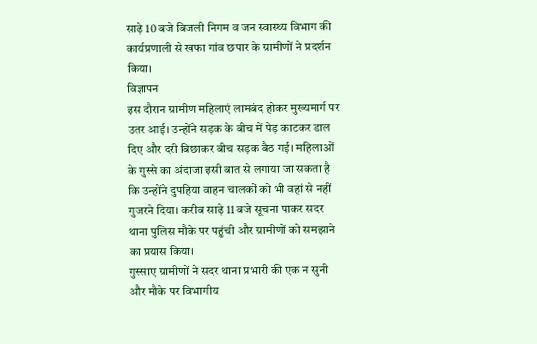साढ़े 10 बजे बिजली निगम व जन स्वास्थ्य विभाग की कार्यप्रणाली से खफा गांव छपार के ग्रामीणों ने प्रदर्शन किया।
विज्ञापन
इस दौरान ग्रामीण महिलाएं लामबंद होकर मुख्यमार्ग पर उतर आई। उन्होंने सड़क के बीच में पेड़ काटकर डाल दिए और दरी बिछाकर बीच सड़क बैठ गई। महिलाओं के गुस्से का अंदाजा इसी बात से लगाया जा सकता है कि उन्होंने दुपहिया वाहन चालकों को भी वहां से नहीं गुजरने दिया। करीब साढ़े 11 बजे सूचना पाकर सदर थाना पुलिस मौके पर पहुंची और ग्रामीणों को समझाने का प्रयास किया।
गुस्साए ग्रामीणों ने सदर थाना प्रभारी की एक न सुनी और मौके पर विभागीय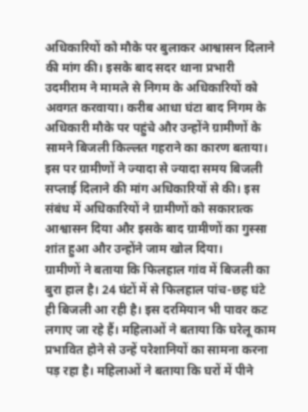अधिकारियों को मौके पर बुलाकर आश्वासन दिलाने की मांग की। इसके बाद सदर थाना प्रभारी उदमीराम ने मामले से निगम के अधिकारियों को अवगत करवाया। करीब आधा घंटा बाद निगम के अधिकारी मौके पर पहुंचे और उन्होंने ग्रामीणों के सामने बिजली किल्लत गहराने का कारण बताया। इस पर ग्रामीणों ने ज्यादा से ज्यादा समय बिजली सप्लाई दिलाने की मांग अधिकारियों से की। इस संबंध में अधिकारियों ने ग्रामीणों को सकारात्क आश्वासन दिया और इसके बाद ग्रामीणों का गुस्सा शांत हुआ और उन्होंने जाम खोल दिया।
ग्रामीणों ने बताया कि फिलहाल गांव में बिजली का बुरा हाल है। 24 घंटों में से फिलहाल पांच-छह घंटे ही बिजली आ रही है। इस दरमियान भी पावर कट लगाए जा रहे हैं। महिलाओं ने बताया कि घरेलू काम प्रभावित होने से उन्हें परेशानियों का सामना करना पड़ रहा है। महिलाओं ने बताया कि घरों में पीने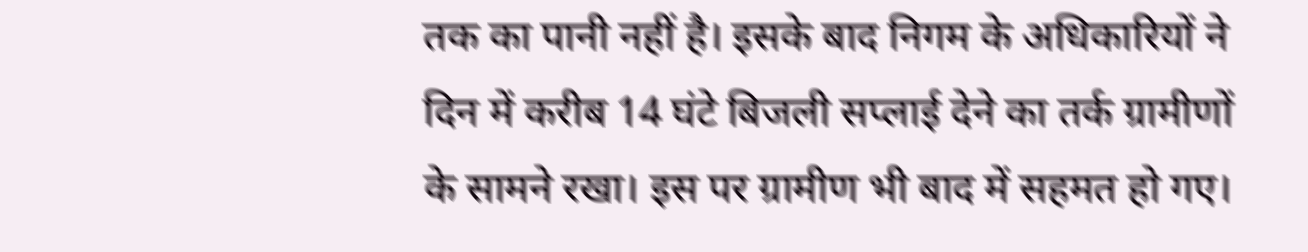तक का पानी नहीं है। इसके बाद निगम के अधिकारियों ने दिन में करीब 14 घंटे बिजली सप्लाई देने का तर्क ग्रामीणों के सामने रखा। इस पर ग्रामीण भी बाद में सहमत हो गए।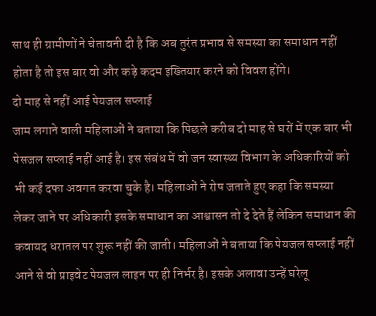साथ ही ग्रामीणों ने चेतावनी दी है कि अब तुरंत प्रभाव से समस्या का समाधान नहीं होता है तो इस बार वो और कड़े कदम इख्तियार करने को विवश होंगे।
दो माह से नहीं आई पेयजल सप्लाई
जाम लगाने वाली महिलाओं ने बताया कि पिछले करीब दो माह से घरों में एक बार भी पेसजल सप्लाई नहीं आई है। इस संबंध में वो जन स्वास्थ्य विभाग के अधिकारियों को भी कई दफा अवगत करवा चुके है। महिलाओं ने रोष जताते हुए कहा कि समस्या लेकर जाने पर अधिकारी इसके समाधान का आश्वासन तो दे देते हैं लेकिन समाधान की कवायद धरातल पर शुरू नहीं की जाती। महिलाओं ने बताया कि पेयजल सप्लाई नहीं आने से वो प्राइवेट पेयजल लाइन पर ही निर्भर है। इसके अलावा उन्हें घरेलू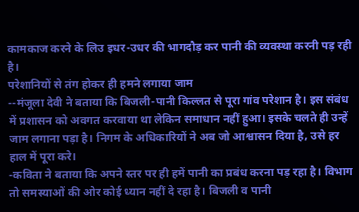कामकाज करने के लिउ इधर-उधर की भागदौड़ कर पानी की व्यवस्था करनी पड़ रही है।
परेशानियों से तंग होकर ही हमने लगाया जाम
--मंजूला देवी ने बताया कि बिजली-पानी किल्लत से पूरा गांव परेशान है। इस संबंध में प्रशासन को अवगत करवाया था लेकिन समाधान नहीं हुआ। इसके चलते ही उन्हें जाम लगाना पड़ा है। निगम के अधिकारियों ने अब जो आश्वासन दिया है, उसे हर हाल में पूरा करे।
-कविता ने बताया कि अपने स्तर पर ही हमें पानी का प्रबंध करना पड़ रहा है। विभाग तो समस्याओं की ओर कोई ध्यान नहीं दे रहा है। बिजली व पानी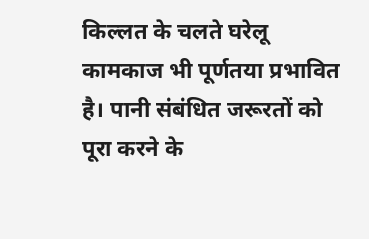किल्लत के चलते घरेलू कामकाज भी पूर्णतया प्रभावित है। पानी संबंधित जरूरतों को पूरा करने के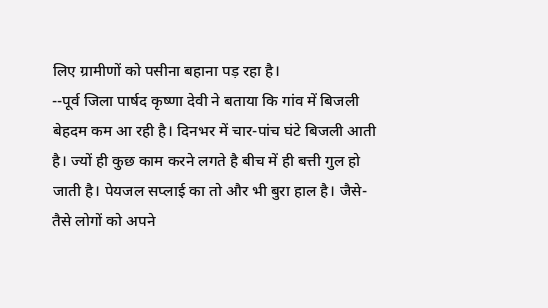लिए ग्रामीणों को पसीना बहाना पड़ रहा है।
--पूर्व जिला पार्षद कृष्णा देवी ने बताया कि गांव में बिजली बेहदम कम आ रही है। दिनभर में चार-पांच घंटे बिजली आती है। ज्यों ही कुछ काम करने लगते है बीच में ही बत्ती गुल हो जाती है। पेयजल सप्लाई का तो और भी बुरा हाल है। जैसे-तैसे लोगों को अपने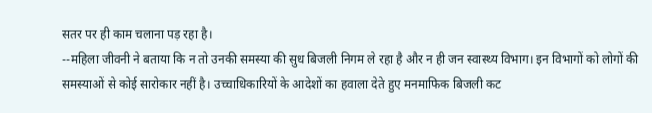सतर पर ही काम चलाना पड़ रहा है।
--महिला जीवनी ने बताया कि न तो उनकी समस्या की सुध बिजली निगम ले रहा है और न ही जन स्वास्थ्य विभाग। इन विभागों को लोगों की समस्याओं से कोई सारोकार नहीं है। उच्चाधिकारियों के आदेशों का हवाला देते हुए मनमाफिक बिजली कट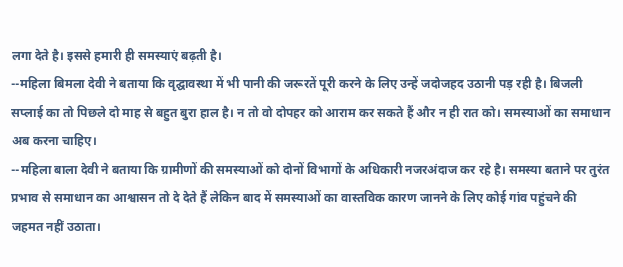लगा देते है। इससे हमारी ही समस्याएं बढ़ती है।
--महिला बिमला देवी ने बताया कि वृद्घावस्था में भी पानी की जरूरतें पूरी करने के लिए उन्हें जदोजहद उठानी पड़ रही है। बिजली सप्लाई का तो पिछले दो माह से बहुत बुरा हाल है। न तो वो दोपहर को आराम कर सकते हैं और न ही रात को। समस्याओं का समाधान अब करना चाहिए।
--महिला बाला देवी ने बताया कि ग्रामीणों की समस्याओं को दोनों विभागों के अधिकारी नजरअंदाज कर रहे है। समस्या बताने पर तुरंत प्रभाव से समाधान का आश्वासन तो दे देते हैं लेकिन बाद में समस्याओं का वास्तविक कारण जानने के लिए कोई गांव पहुंचने की जहमत नहीं उठाता।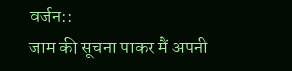वर्जन::
जाम की सूचना पाकर मैं अपनी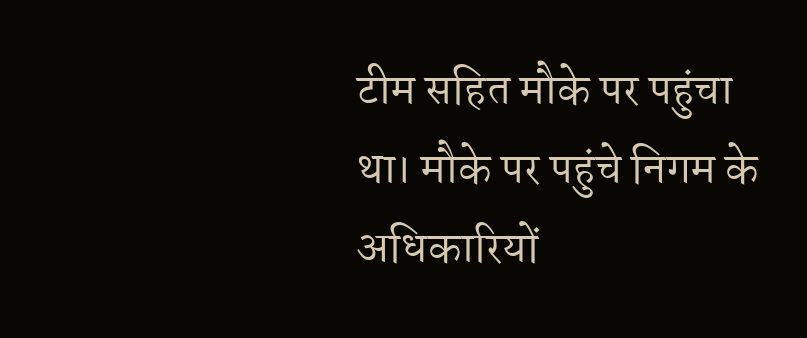टीम सहित मौके पर पहुंचा था। मौके पर पहुंचे निगम के अधिकारियों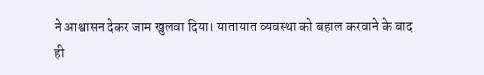ने आश्वासन देकर जाम खुलवा दिया। यातायात व्यवस्था को बहाल करवाने के बाद ही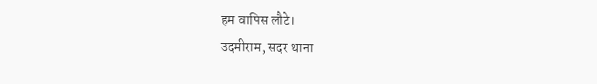हम वापिस लौटे।
उदमीराम, सदर थाना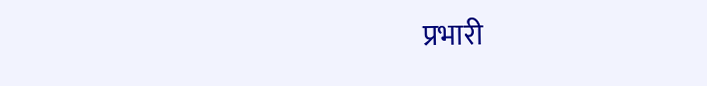प्रभारी